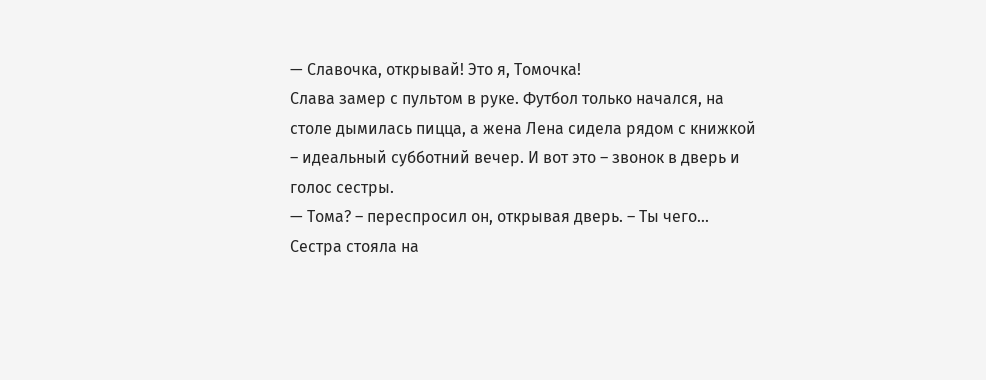— Славочка, открывай! Это я, Томочка!
Слава замер с пультом в руке. Футбол только начался, на столе дымилась пицца, а жена Лена сидела рядом с книжкой – идеальный субботний вечер. И вот это – звонок в дверь и голос сестры.
— Тома? – переспросил он, открывая дверь. – Ты чего...
Сестра стояла на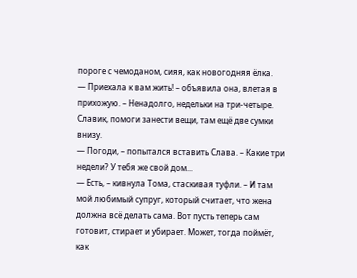пороге с чемоданом, сияя, как новогодняя ёлка.
— Приехала к вам жить! – объявила она, влетая в прихожую. – Ненадолго, недельки на три-четыре. Славик, помоги занести вещи, там ещё две сумки внизу.
— Погоди, – попытался вставить Слава. – Какие три недели? У тебя же свой дом...
— Есть, – кивнула Тома, стаскивая туфли. – И там мой любимый супруг, который считает, что жена должна всё делать сама. Вот пусть теперь сам готовит, стирает и убирает. Может, тогда поймёт, как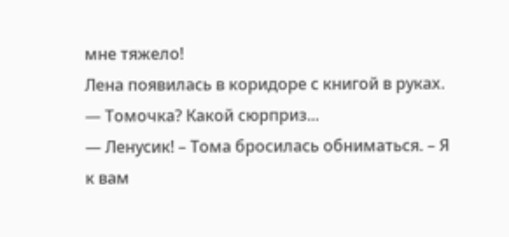мне тяжело!
Лена появилась в коридоре с книгой в руках.
— Томочка? Какой сюрприз...
— Ленусик! – Тома бросилась обниматься. – Я к вам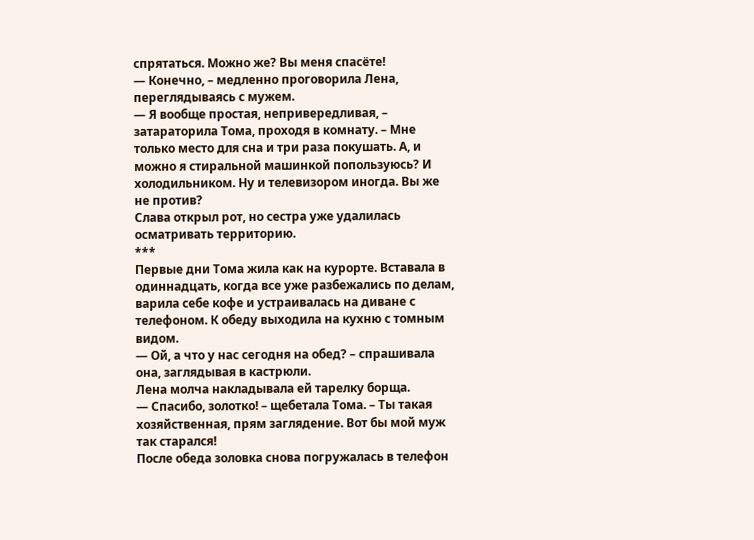спрятаться. Можно же? Вы меня спасёте!
— Конечно, – медленно проговорила Лена, переглядываясь с мужем.
— Я вообще простая, непривередливая, – затараторила Тома, проходя в комнату. – Мне только место для сна и три раза покушать. А, и можно я стиральной машинкой попользуюсь? И холодильником. Ну и телевизором иногда. Вы же не против?
Слава открыл рот, но сестра уже удалилась осматривать территорию.
***
Первые дни Тома жила как на курорте. Вставала в одиннадцать, когда все уже разбежались по делам, варила себе кофе и устраивалась на диване с телефоном. К обеду выходила на кухню с томным видом.
— Ой, а что у нас сегодня на обед? – спрашивала она, заглядывая в кастрюли.
Лена молча накладывала ей тарелку борща.
— Спасибо, золотко! – щебетала Тома. – Ты такая хозяйственная, прям заглядение. Вот бы мой муж так старался!
После обеда золовка снова погружалась в телефон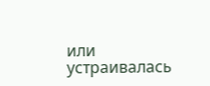или устраивалась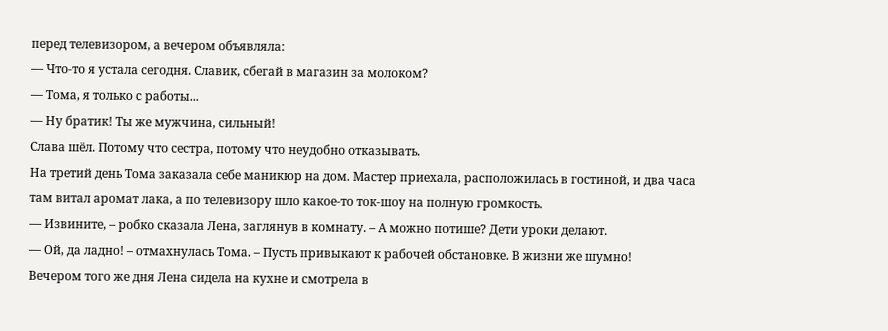перед телевизором, а вечером объявляла:
— Что-то я устала сегодня. Славик, сбегай в магазин за молоком?
— Тома, я только с работы...
— Ну братик! Ты же мужчина, сильный!
Слава шёл. Потому что сестра, потому что неудобно отказывать.
На третий день Тома заказала себе маникюр на дом. Мастер приехала, расположилась в гостиной, и два часа там витал аромат лака, а по телевизору шло какое-то ток-шоу на полную громкость.
— Извините, – робко сказала Лена, заглянув в комнату. – А можно потише? Дети уроки делают.
— Ой, да ладно! – отмахнулась Тома. – Пусть привыкают к рабочей обстановке. В жизни же шумно!
Вечером того же дня Лена сидела на кухне и смотрела в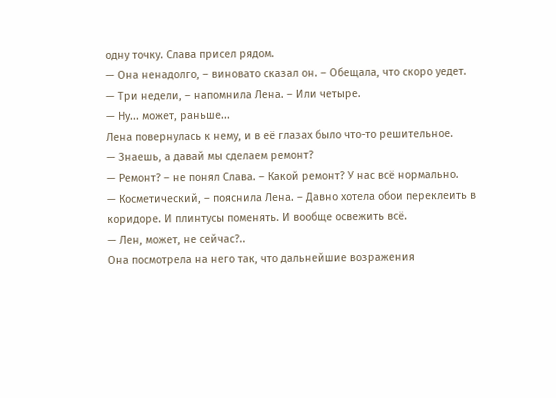одну точку. Слава присел рядом.
— Она ненадолго, – виновато сказал он. – Обещала, что скоро уедет.
— Три недели, – напомнила Лена. – Или четыре.
— Ну... может, раньше...
Лена повернулась к нему, и в её глазах было что-то решительное.
— Знаешь, а давай мы сделаем ремонт?
— Ремонт? – не понял Слава. – Какой ремонт? У нас всё нормально.
— Косметический, – пояснила Лена. – Давно хотела обои переклеить в коридоре. И плинтусы поменять. И вообще освежить всё.
— Лен, может, не сейчас?..
Она посмотрела на него так, что дальнейшие возражения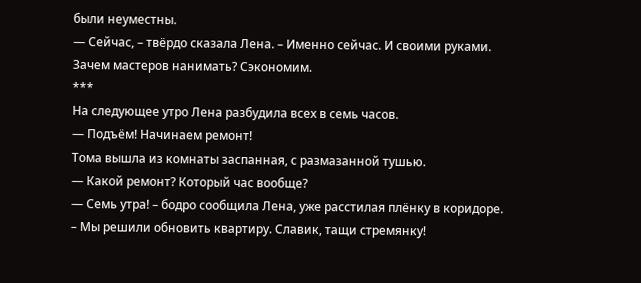были неуместны.
— Сейчас, – твёрдо сказала Лена. – Именно сейчас. И своими руками. Зачем мастеров нанимать? Сэкономим.
***
На следующее утро Лена разбудила всех в семь часов.
— Подъём! Начинаем ремонт!
Тома вышла из комнаты заспанная, с размазанной тушью.
— Какой ремонт? Который час вообще?
— Семь утра! – бодро сообщила Лена, уже расстилая плёнку в коридоре. – Мы решили обновить квартиру. Славик, тащи стремянку!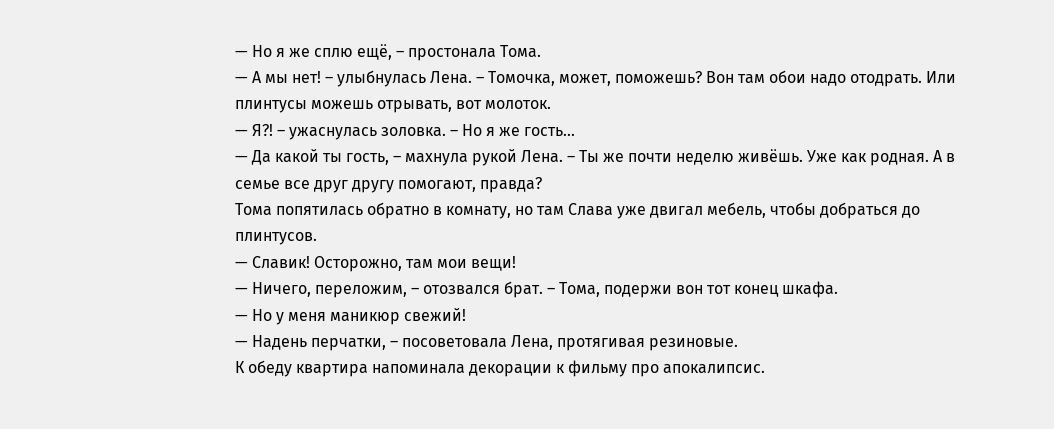— Но я же сплю ещё, – простонала Тома.
— А мы нет! – улыбнулась Лена. – Томочка, может, поможешь? Вон там обои надо отодрать. Или плинтусы можешь отрывать, вот молоток.
— Я?! – ужаснулась золовка. – Но я же гость...
— Да какой ты гость, – махнула рукой Лена. – Ты же почти неделю живёшь. Уже как родная. А в семье все друг другу помогают, правда?
Тома попятилась обратно в комнату, но там Слава уже двигал мебель, чтобы добраться до плинтусов.
— Славик! Осторожно, там мои вещи!
— Ничего, переложим, – отозвался брат. – Тома, подержи вон тот конец шкафа.
— Но у меня маникюр свежий!
— Надень перчатки, – посоветовала Лена, протягивая резиновые.
К обеду квартира напоминала декорации к фильму про апокалипсис.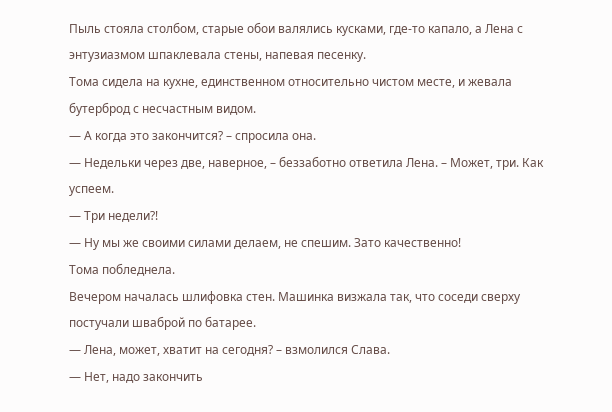Пыль стояла столбом, старые обои валялись кусками, где-то капало, а Лена с энтузиазмом шпаклевала стены, напевая песенку.
Тома сидела на кухне, единственном относительно чистом месте, и жевала бутерброд с несчастным видом.
— А когда это закончится? – спросила она.
— Недельки через две, наверное, – беззаботно ответила Лена. – Может, три. Как успеем.
— Три недели?!
— Ну мы же своими силами делаем, не спешим. Зато качественно!
Тома побледнела.
Вечером началась шлифовка стен. Машинка визжала так, что соседи сверху постучали шваброй по батарее.
— Лена, может, хватит на сегодня? – взмолился Слава.
— Нет, надо закончить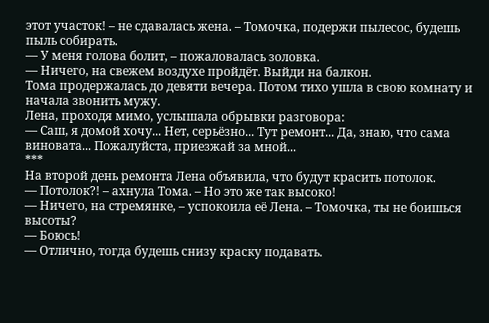этот участок! – не сдавалась жена. – Томочка, подержи пылесос, будешь пыль собирать.
— У меня голова болит, – пожаловалась золовка.
— Ничего, на свежем воздухе пройдёт. Выйди на балкон.
Тома продержалась до девяти вечера. Потом тихо ушла в свою комнату и начала звонить мужу.
Лена, проходя мимо, услышала обрывки разговора:
— Саш, я домой хочу... Нет, серьёзно... Тут ремонт... Да, знаю, что сама виновата... Пожалуйста, приезжай за мной...
***
На второй день ремонта Лена объявила, что будут красить потолок.
— Потолок?! – ахнула Тома. – Но это же так высоко!
— Ничего, на стремянке, – успокоила её Лена. – Томочка, ты не боишься высоты?
— Боюсь!
— Отлично, тогда будешь снизу краску подавать.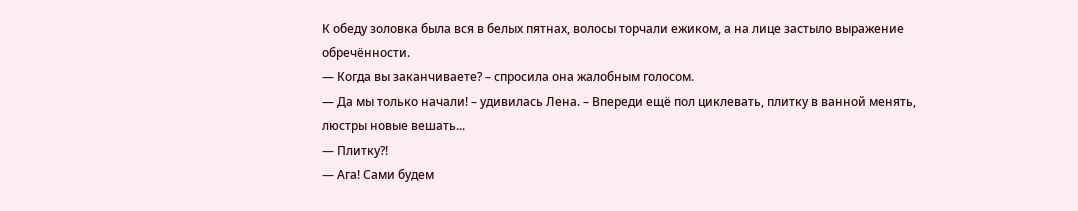К обеду золовка была вся в белых пятнах, волосы торчали ежиком, а на лице застыло выражение обречённости.
— Когда вы заканчиваете? – спросила она жалобным голосом.
— Да мы только начали! – удивилась Лена. – Впереди ещё пол циклевать, плитку в ванной менять, люстры новые вешать...
— Плитку?!
— Ага! Сами будем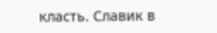класть. Славик в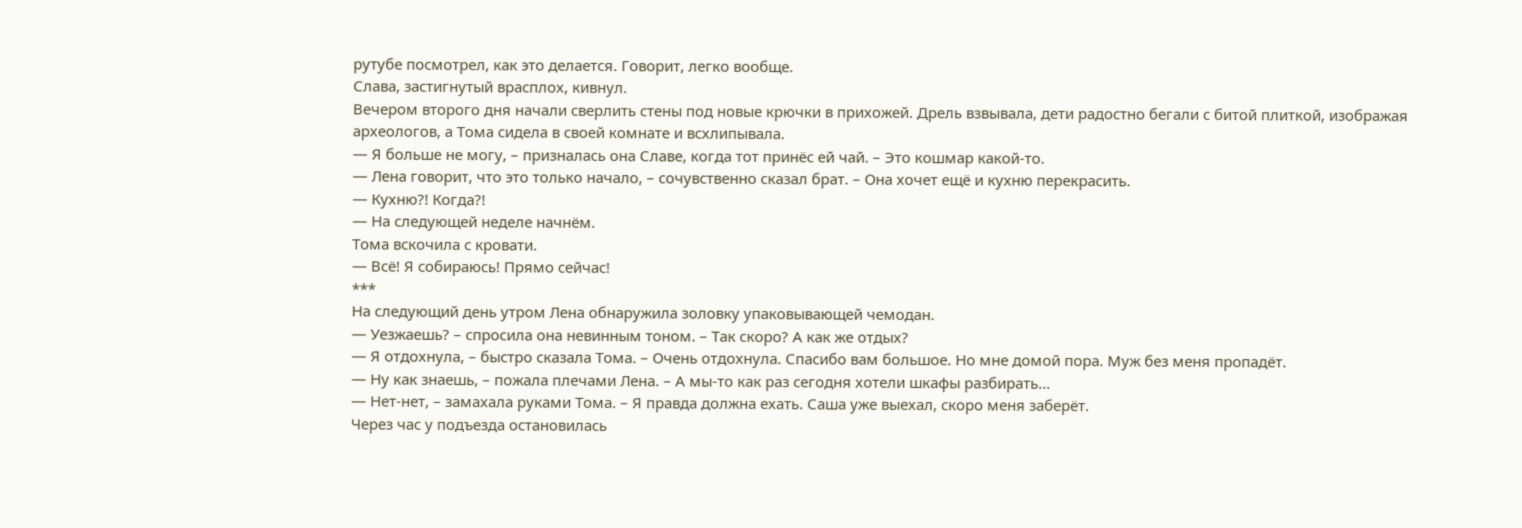рутубе посмотрел, как это делается. Говорит, легко вообще.
Слава, застигнутый врасплох, кивнул.
Вечером второго дня начали сверлить стены под новые крючки в прихожей. Дрель взвывала, дети радостно бегали с битой плиткой, изображая археологов, а Тома сидела в своей комнате и всхлипывала.
— Я больше не могу, – призналась она Славе, когда тот принёс ей чай. – Это кошмар какой-то.
— Лена говорит, что это только начало, – сочувственно сказал брат. – Она хочет ещё и кухню перекрасить.
— Кухню?! Когда?!
— На следующей неделе начнём.
Тома вскочила с кровати.
— Всё! Я собираюсь! Прямо сейчас!
***
На следующий день утром Лена обнаружила золовку упаковывающей чемодан.
— Уезжаешь? – спросила она невинным тоном. – Так скоро? А как же отдых?
— Я отдохнула, – быстро сказала Тома. – Очень отдохнула. Спасибо вам большое. Но мне домой пора. Муж без меня пропадёт.
— Ну как знаешь, – пожала плечами Лена. – А мы-то как раз сегодня хотели шкафы разбирать...
— Нет-нет, – замахала руками Тома. – Я правда должна ехать. Саша уже выехал, скоро меня заберёт.
Через час у подъезда остановилась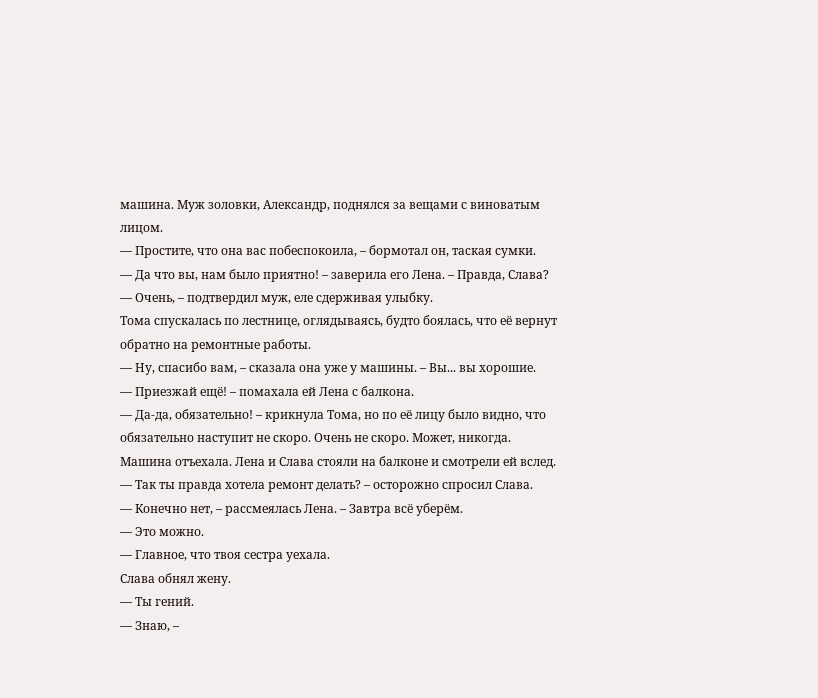машина. Муж золовки, Александр, поднялся за вещами с виноватым лицом.
— Простите, что она вас побеспокоила, – бормотал он, таская сумки.
— Да что вы, нам было приятно! – заверила его Лена. – Правда, Слава?
— Очень, – подтвердил муж, еле сдерживая улыбку.
Тома спускалась по лестнице, оглядываясь, будто боялась, что её вернут обратно на ремонтные работы.
— Ну, спасибо вам, – сказала она уже у машины. – Вы... вы хорошие.
— Приезжай ещё! – помахала ей Лена с балкона.
— Да-да, обязательно! – крикнула Тома, но по её лицу было видно, что обязательно наступит не скоро. Очень не скоро. Может, никогда.
Машина отъехала. Лена и Слава стояли на балконе и смотрели ей вслед.
— Так ты правда хотела ремонт делать? – осторожно спросил Слава.
— Конечно нет, – рассмеялась Лена. – Завтра всё уберём.
— Это можно.
— Главное, что твоя сестра уехала.
Слава обнял жену.
— Ты гений.
— Знаю, –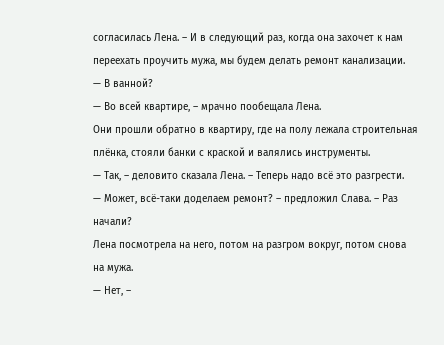согласилась Лена. – И в следующий раз, когда она захочет к нам переехать проучить мужа, мы будем делать ремонт канализации.
— В ванной?
— Во всей квартире, – мрачно пообещала Лена.
Они прошли обратно в квартиру, где на полу лежала строительная плёнка, стояли банки с краской и валялись инструменты.
— Так, – деловито сказала Лена. – Теперь надо всё это разгрести.
— Может, всё-таки доделаем ремонт? – предложил Слава. – Раз начали?
Лена посмотрела на него, потом на разгром вокруг, потом снова на мужа.
— Нет, –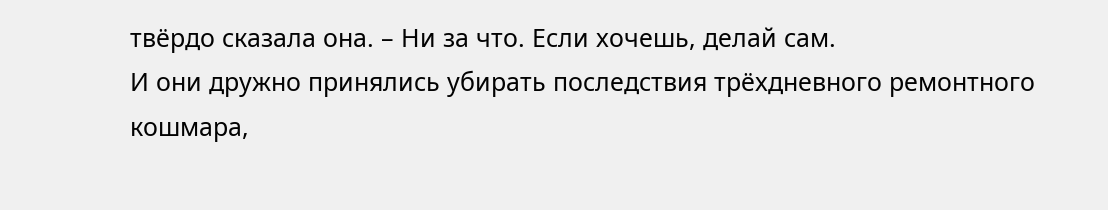твёрдо сказала она. – Ни за что. Если хочешь, делай сам.
И они дружно принялись убирать последствия трёхдневного ремонтного кошмара,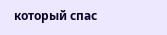который спас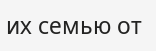их семью от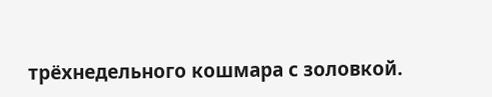трёхнедельного кошмара с золовкой.